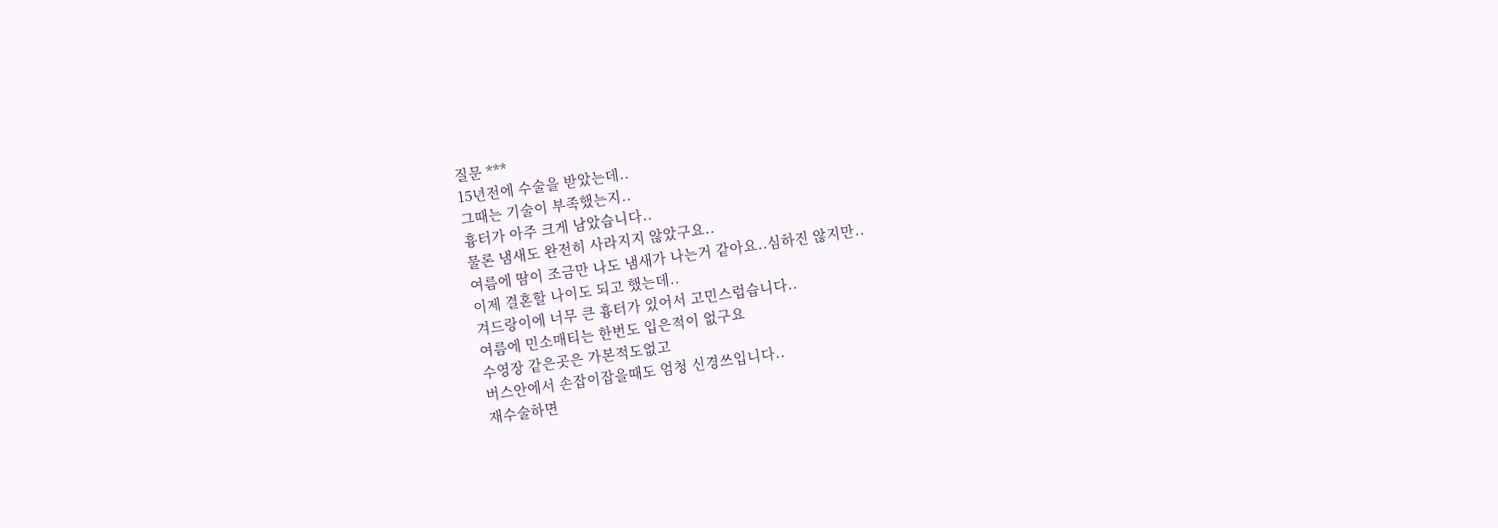질문 ***
15년전에 수술을 받았는데..
그때는 기술이 부족했는지..
흉터가 아주 크게 남았습니다..
물론 냄새도 완전히 사라지지 않았구요..
여름에 땀이 조금만 나도 냄새가 나는거 같아요..심하진 않지만..
이제 결혼할 나이도 되고 했는데..
겨드랑이에 너무 큰 흉터가 있어서 고민스럽습니다..
여름에 민소매티는 한번도 입은적이 없구요
수영장 같은곳은 가본적도없고
버스안에서 손잡이잡을때도 엄청 신경쓰입니다..
재수술하면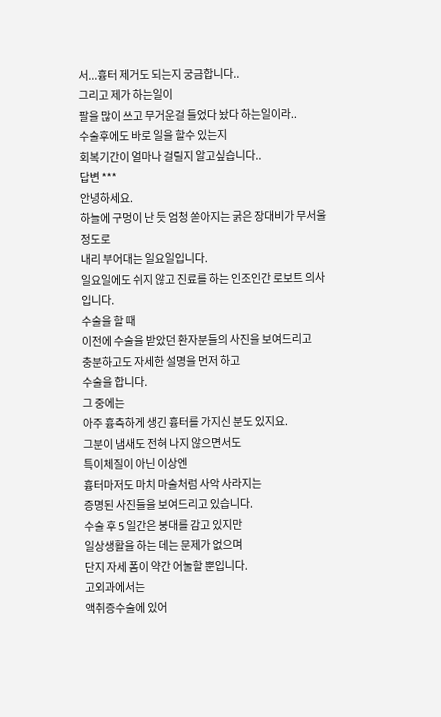서...흉터 제거도 되는지 궁금합니다..
그리고 제가 하는일이
팔을 많이 쓰고 무거운걸 들었다 놨다 하는일이라..
수술후에도 바로 일을 할수 있는지
회복기간이 얼마나 걸릴지 알고싶습니다..
답변 ***
안녕하세요.
하늘에 구멍이 난 듯 엄청 쏟아지는 굵은 장대비가 무서울 정도로
내리 부어대는 일요일입니다.
일요일에도 쉬지 않고 진료를 하는 인조인간 로보트 의사입니다.
수술을 할 때
이전에 수술을 받았던 환자분들의 사진을 보여드리고
충분하고도 자세한 설명을 먼저 하고
수술을 합니다.
그 중에는
아주 흉측하게 생긴 흉터를 가지신 분도 있지요.
그분이 냄새도 전혀 나지 않으면서도
특이체질이 아닌 이상엔
흉터마저도 마치 마술처럼 사악 사라지는
증명된 사진들을 보여드리고 있습니다.
수술 후 5 일간은 붕대를 감고 있지만
일상생활을 하는 데는 문제가 없으며
단지 자세 폼이 약간 어눌할 뿐입니다.
고외과에서는
액취증수술에 있어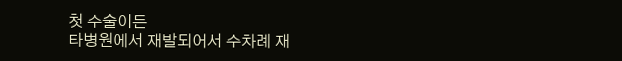첫 수술이든
타병원에서 재발되어서 수차례 재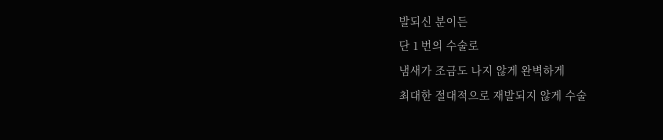발되신 분이든
단 1 번의 수술로
냄새가 조금도 나지 않게 완벽하게
최대한 절대적으로 재발되지 않게 수술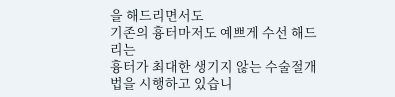을 해드리면서도
기존의 흉터마저도 예쁘게 수선 해드리는
흉터가 최대한 생기지 않는 수술절개법을 시행하고 있습니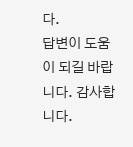다.
답변이 도움이 되길 바랍니다. 감사합니다.